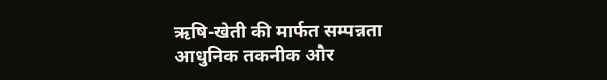ऋषि-खेती की मार्फत सम्पन्नता
आधुनिक तकनीक और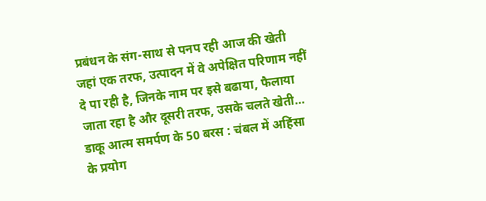प्रबंधन के संग-साथ से पनप रही आज की खेती जहां एक तरफ, उत्पादन में वे अपेक्षित परिणाम नहीं दे पा रही है, जिनके नाम पर इसे बढाया, फैलाया जाता रहा है और दूसरी तरफ, उसके चलते खेती…
डाकू आत्म समर्पण के 50 बरस : चंबल में अहिंसा के प्रयोग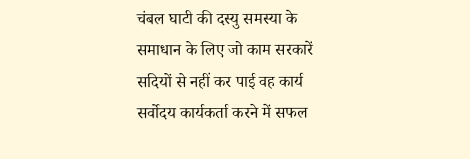चंबल घाटी की दस्यु समस्या के समाधान के लिए जो काम सरकारें सदियों से नहीं कर पाई वह कार्य सर्वोदय कार्यकर्ता करने में सफल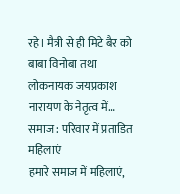रहे। मैत्री से ही मिटे बैर को बाबा विनोबा तथा लोकनायक जयप्रकाश नारायण के नेतृत्व में…
समाज : परिवार में प्रताडित महिलाएं
हमारे समाज में महिलाएं,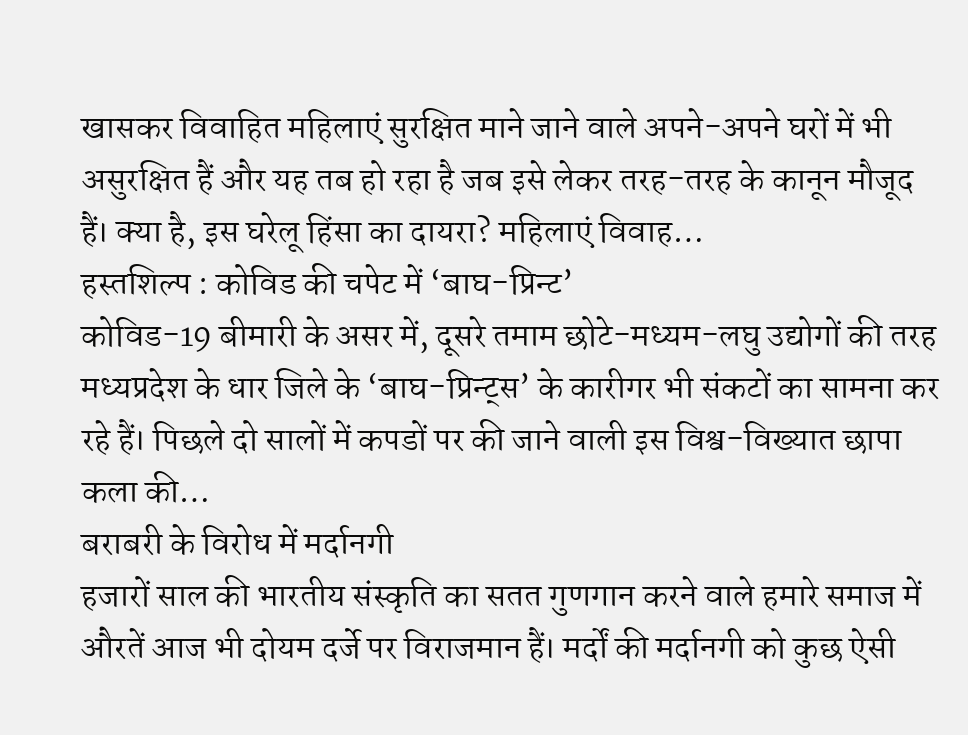खासकर विवाहित महिलाएं सुरक्षित माने जाने वाले अपने-अपने घरों में भी असुरक्षित हैं और यह तब हो रहा है जब इसे लेकर तरह-तरह के कानून मौजूद हैं। क्या है, इस घरेलू हिंसा का दायरा? महिलाएं विवाह…
हस्तशिल्प : कोविड की चपेट में ‘बाघ-प्रिन्ट’
कोविड-19 बीमारी के असर में, दूसरे तमाम छोटे-मध्यम-लघु उद्योगों की तरह मध्यप्रदेश के धार जिले के ‘बाघ-प्रिन्ट्स’ के कारीगर भी संकटों का सामना कर रहे हैं। पिछले दो सालों में कपडों पर की जाने वाली इस विश्व-विख्यात छापा कला की…
बराबरी के विरोध में मर्दानगी
हजारों साल की भारतीय संस्कृति का सतत गुणगान करने वाले हमारे समाज में औरतें आज भी दोयम दर्जे पर विराजमान हैं। मर्दों की मर्दानगी को कुछ ऐसी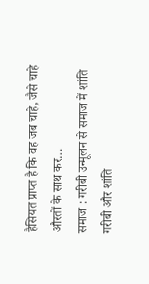हैसियत प्राप्त है कि वह जब चाहे, जैसे चाहे औरतों के साथ कर…
समाज : गरीबी उन्मूलन से समाज में शांति
गरीबी और शांति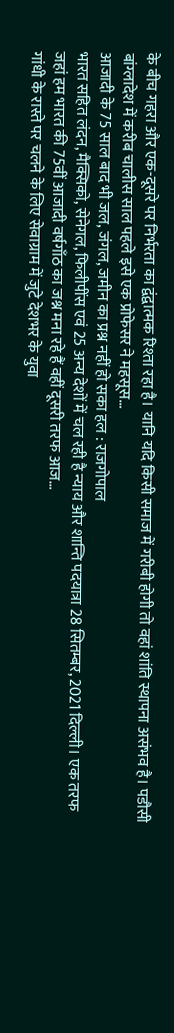के बीच गहरा और एक-दूसरे पर निर्भरता का द्वंद्वात्मक रिश्ता रहा है। यानि यदि किसी समाज में गरीबी होगी तो वहां शांति स्थापना असंभव है। पडौसी बांग्लादेश में करीब चालीस साल पहले इसे एक प्रोफेसर ने महसूस…
आजादी के 75 साल बाद भी जल, जंगल, जमीन का प्रश्न नहीं हो सका हल : राजगोपाल
भारत सहित लंदन, मैक्सिको, सेनेगल, फिलीपींस एवं 25 अन्य देशों में चल रही है न्याय और शान्ति पदयात्रा 28 सितम्बर, 2021 दिल्ली। एक तरफ जहां हम भारत की 75वीं आजादी वर्षगाँठ का जश्न मना रहे हैं वहीं दूसरी तरफ आज…
गांधी के रास्ते पर चलने के लिए सेवाग्राम में जुटे देशभर के युवा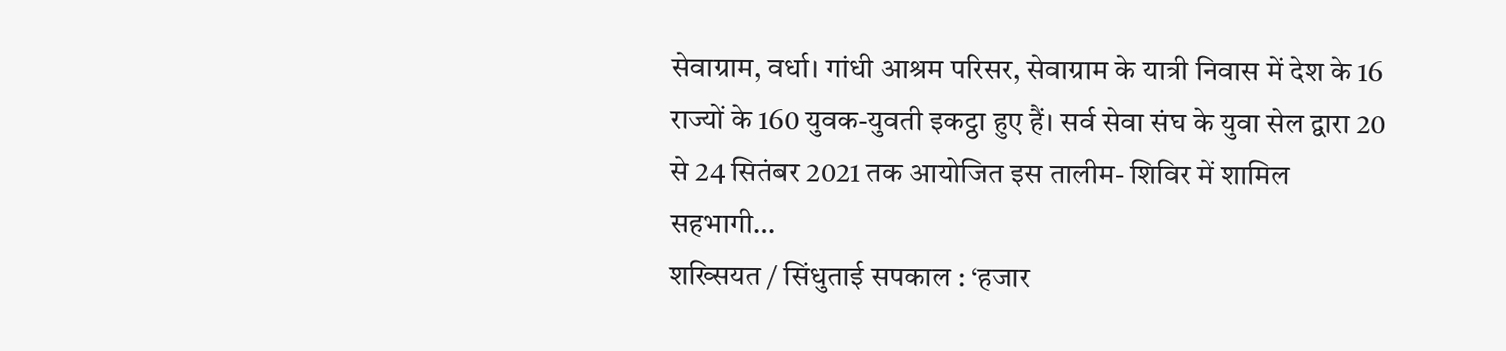सेवाग्राम, वर्धा। गांधी आश्रम परिसर, सेवाग्राम के यात्री निवास में देश के 16 राज्यों के 160 युवक-युवती इकट्ठा हुए हैं। सर्व सेवा संघ के युवा सेल द्वारा 20 से 24 सितंबर 2021 तक आयोजित इस तालीम- शिविर में शामिल सहभागी…
शख्सियत / सिंधुताई सपकाल : ‘हजार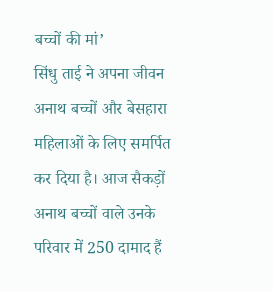बच्चों की मां’
सिंधु ताई ने अपना जीवन अनाथ बच्चों और बेसहारा महिलाओं के लिए समर्पित कर दिया है। आज सैकड़ों अनाथ बच्चों वाले उनके परिवार में 250 दामाद हैं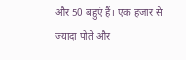और 50 बहुएं हैं। एक हजार से ज्यादा पोते और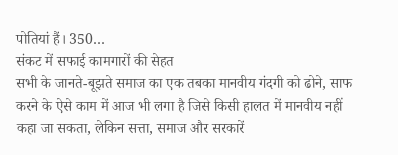पोतियां हैं। 350…
संकट में सफाई कामगारों की सेहत
सभी के जानते-बूझते समाज का एक तबका मानवीय गंदगी को ढोने, साफ करने के ऐसे काम में आज भी लगा है जिसे किसी हालत में मानवीय नहीं कहा जा सकता, लेकिन सत्ता, समाज और सरकारें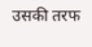उसकी तरफ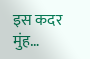इस कदर मुंह…